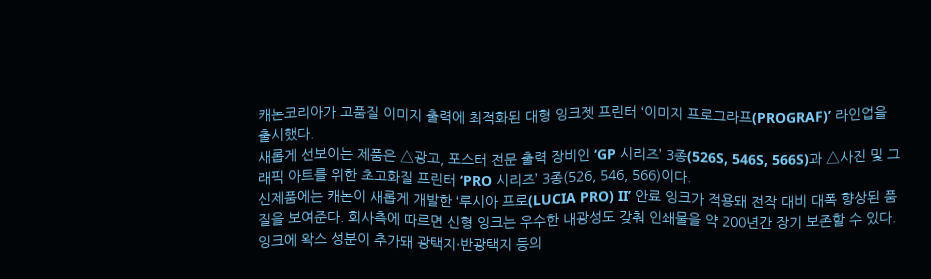캐논코리아가 고품질 이미지 출력에 최적화된 대형 잉크젯 프린터 ‘이미지 프로그라프(PROGRAF)’ 라인업을 출시했다.
새롭게 선보이는 제품은 △광고, 포스터 전문 출력 장비인 ‘GP 시리즈’ 3종(526S, 546S, 566S)과 △사진 및 그래픽 아트를 위한 초고화질 프린터 ‘PRO 시리즈’ 3종(526, 546, 566)이다.
신제품에는 캐논이 새롭게 개발한 ‘루시아 프로(LUCIA PRO) II’ 안료 잉크가 적용돼 전작 대비 대폭 향상된 품질을 보여준다. 회사측에 따르면 신형 잉크는 우수한 내광성도 갖춰 인쇄물을 약 200년간 장기 보존할 수 있다. 잉크에 왁스 성분이 추가돼 광택지·반광택지 등의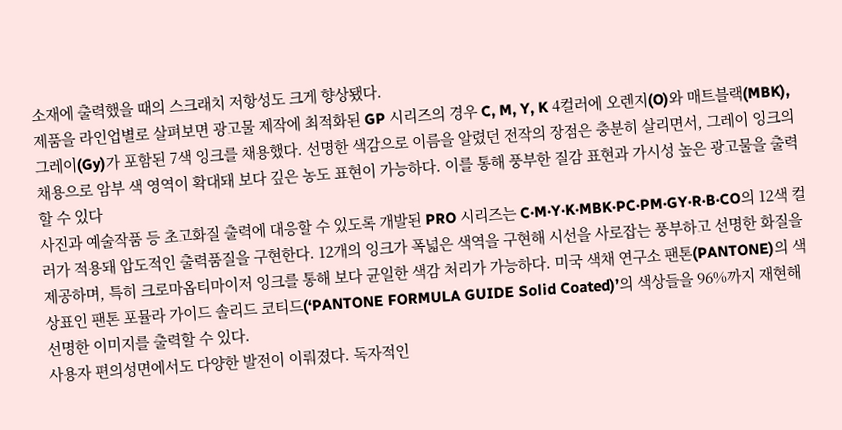소재에 출력했을 때의 스크래치 저항성도 크게 향상됐다.
제품을 라인업별로 살펴보면 광고물 제작에 최적화된 GP 시리즈의 경우 C, M, Y, K 4컬러에 오렌지(O)와 매트블랙(MBK), 그레이(Gy)가 포함된 7색 잉크를 채용했다. 선명한 색감으로 이름을 알렸던 전작의 장점은 충분히 살리면서, 그레이 잉크의 채용으로 암부 색 영역이 확대돼 보다 깊은 농도 표현이 가능하다. 이를 통해 풍부한 질감 표현과 가시성 높은 광고물을 출력할 수 있다
사진과 예술작품 등 초고화질 출력에 대응할 수 있도록 개발된 PRO 시리즈는 C·M·Y·K·MBK·PC·PM·GY·R·B·CO의 12색 컬러가 적용돼 압도적인 출력품질을 구현한다. 12개의 잉크가 폭넓은 색역을 구현해 시선을 사로잡는 풍부하고 선명한 화질을 제공하며, 특히 크로마옵티마이저 잉크를 통해 보다 균일한 색감 처리가 가능하다. 미국 색채 연구소 팬톤(PANTONE)의 색상표인 팬톤 포뮬라 가이드 솔리드 코티드(‘PANTONE FORMULA GUIDE Solid Coated)’의 색상들을 96%까지 재현해 선명한 이미지를 출력할 수 있다.
사용자 편의성면에서도 다양한 발전이 이뤄졌다. 독자적인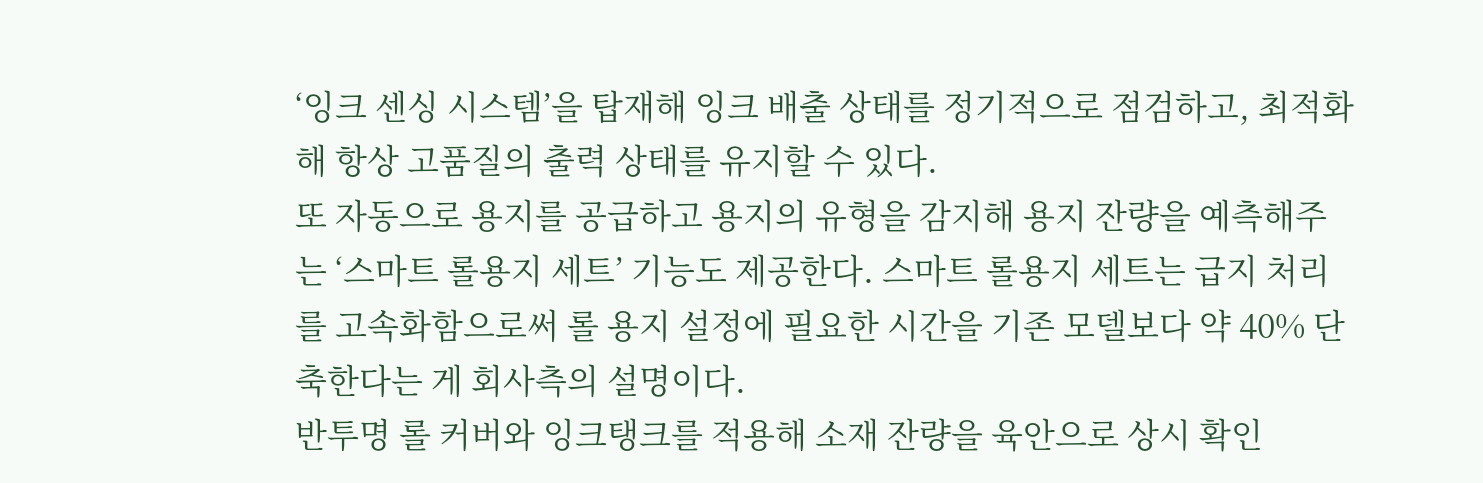‘잉크 센싱 시스템’을 탑재해 잉크 배출 상태를 정기적으로 점검하고, 최적화해 항상 고품질의 출력 상태를 유지할 수 있다.
또 자동으로 용지를 공급하고 용지의 유형을 감지해 용지 잔량을 예측해주는 ‘스마트 롤용지 세트’ 기능도 제공한다. 스마트 롤용지 세트는 급지 처리를 고속화함으로써 롤 용지 설정에 필요한 시간을 기존 모델보다 약 40% 단축한다는 게 회사측의 설명이다.
반투명 롤 커버와 잉크탱크를 적용해 소재 잔량을 육안으로 상시 확인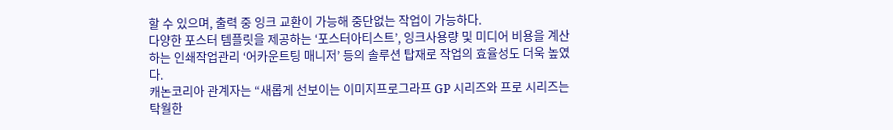할 수 있으며, 출력 중 잉크 교환이 가능해 중단없는 작업이 가능하다.
다양한 포스터 템플릿을 제공하는 ‘포스터아티스트’, 잉크사용량 및 미디어 비용을 계산하는 인쇄작업관리 ‘어카운트팅 매니저’ 등의 솔루션 탑재로 작업의 효율성도 더욱 높였다.
캐논코리아 관계자는 “새롭게 선보이는 이미지프로그라프 GP 시리즈와 프로 시리즈는 탁월한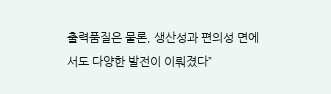출력품질은 물론, 생산성과 편의성 면에서도 다양한 발전이 이뤄졌다”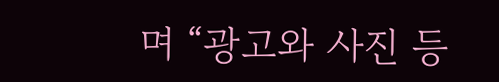며 “광고와 사진 등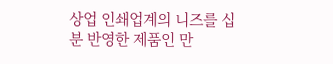상업 인쇄업계의 니즈를 십분 반영한 제품인 만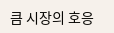큼 시장의 호응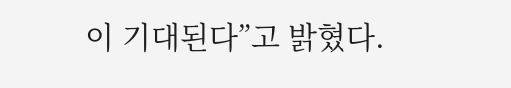이 기대된다”고 밝혔다.